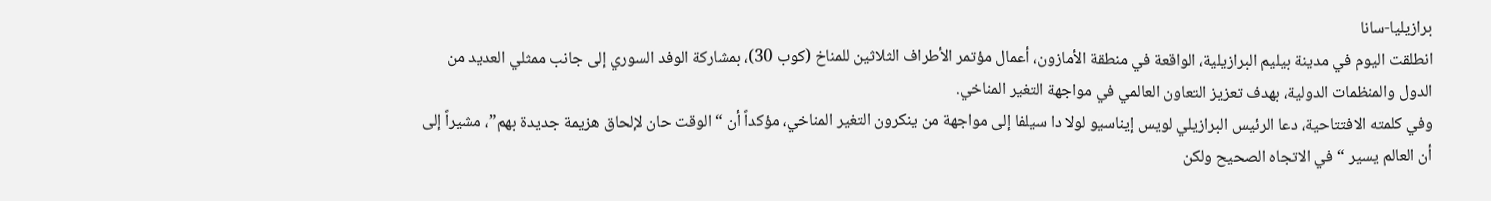برازيليا-سانا
انطلقت اليوم في مدينة بيليم البرازيلية، الواقعة في منطقة الأمازون، أعمال مؤتمر الأطراف الثلاثين للمناخ (كوب 30)، بمشاركة الوفد السوري إلى جانب ممثلي العديد من الدول والمنظمات الدولية، بهدف تعزيز التعاون العالمي في مواجهة التغير المناخي.
وفي كلمته الافتتاحية، دعا الرئيس البرازيلي لويس إيناسيو لولا دا سيلفا إلى مواجهة من ينكرون التغير المناخي، مؤكداً أن “الوقت حان لإلحاق هزيمة جديدة بهم”، مشيراً إلى أن العالم يسير “في الاتجاه الصحيح ولكن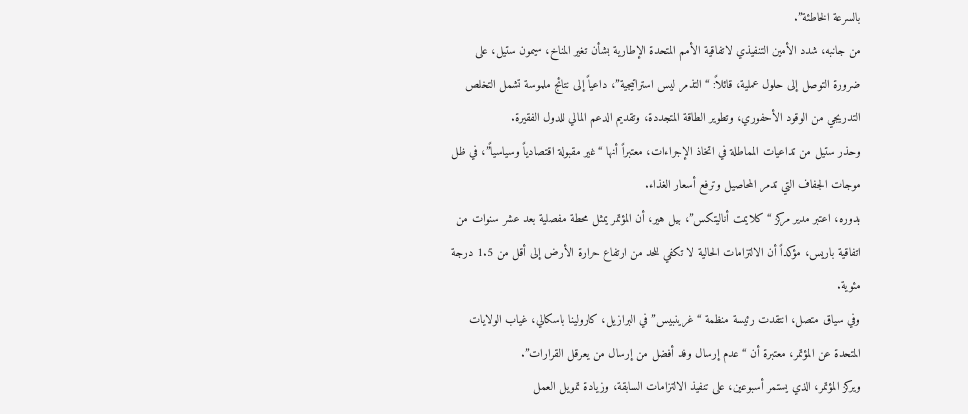بالسرعة الخاطئة”.
من جانبه، شدد الأمين التنفيذي لاتفاقية الأمم المتحدة الإطارية بشأن تغير المناخ، سيمون ستيل، على ضرورة التوصل إلى حلول عملية، قائلاً: “التذمر ليس استراتيجية”، داعياً إلى نتائج ملموسة تشمل التخلص التدريجي من الوقود الأحفوري، وتطوير الطاقة المتجددة، وتقديم الدعم المالي للدول الفقيرة.
وحذر ستيل من تداعيات المماطلة في اتخاذ الإجراءات، معتبراً أنها “غير مقبولة اقتصادياً وسياسياً”، في ظل موجات الجفاف التي تدمر المحاصيل وترفع أسعار الغذاء.
بدوره، اعتبر مدير مركز “كلايمت أناليتكس”، بيل هير، أن المؤتمر يمثل محطة مفصلية بعد عشر سنوات من اتفاقية باريس، مؤكداً أن الالتزامات الحالية لا تكفي للحد من ارتفاع حرارة الأرض إلى أقل من 1.5 درجة مئوية.
وفي سياق متصل، انتقدت رئيسة منظمة “غرينبيس” في البرازيل، كارولينا باسكالي، غياب الولايات المتحدة عن المؤتمر، معتبرة أن “عدم إرسال وفد أفضل من إرسال من يعرقل القرارات”.
ويركز المؤتمر، الذي يستمر أسبوعين، على تنفيذ الالتزامات السابقة، وزيادة تمويل العمل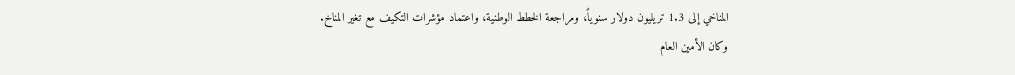المناخي إلى 1.3 تريليون دولار سنوياً، ومراجعة الخطط الوطنية، واعتماد مؤشرات التكيف مع تغير المناخ.
وكان الأمين العام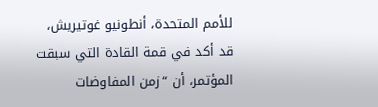للأمم المتحدة، أنطونيو غوتيريش، قد أكد في قمة القادة التي سبقت المؤتمر، أن “زمن المفاوضات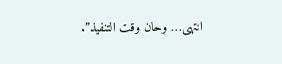انتهى… وحان وقت التنفيذ”.